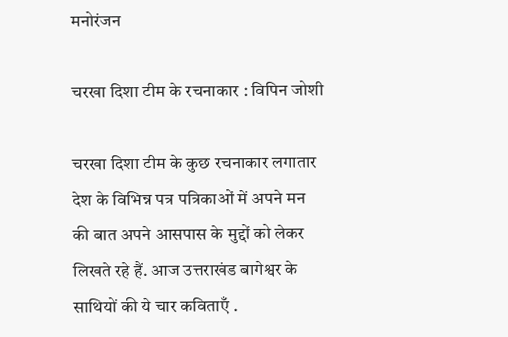मनोरंजन

चरखा दिशा टीम के रचनाकार : विपिन जोशी

चरखा दिशा टीम के कुछ रचनाकार लगातार देश के विभिन्न पत्र पत्रिकाओं में अपने मन की बात अपने आसपास के मुद्दों को लेकर लिखते रहे हैं. आज उत्तराखंड बागेश्वर के साथियों की ये चार कविताएँ .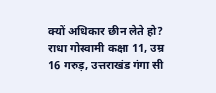क्यों अधिकार छीन लेते हो? राधा गोस्वामी कक्षा 11, उम्र 16 गरुड़, उत्तराखंड गंगा सी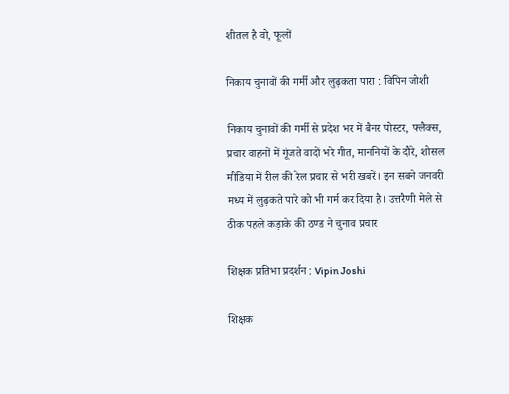शीतल है वो, फूलों

निकाय चुनावों की गर्मी और लुढ़कता पारा : विपिन जोशी

निकाय चुनावों की गर्मी से प्रदेश भर में बैनर पोस्टर, फ्लैक्स, प्रचार वाहनों में गूंजते वादों भरे गीत, माननियों के दौरे, शोसल मीडिया में रील की रेल प्रचार से भरी खबरें। इन सबने जनवरी मध्य में लुढ़कते पारे को भी गर्म कर दिया है। उत्तरैणी मेले से ठीक पहले कड़ाके की ठण्ड ने चुनाव प्रचार

शिक्षक प्रतिभा प्रदर्शन : Vipin Joshi

शिक्षक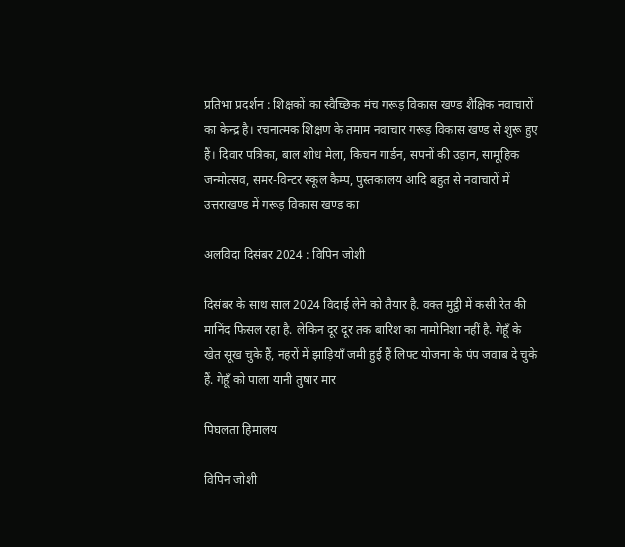प्रतिभा प्रदर्शन : शिक्षकों का स्वैच्छिक मंच गरूड़ विकास खण्ड शैक्षिक नवाचारों का केन्द्र है। रचनात्मक शिक्षण के तमाम नवाचार गरूड़ विकास खण्ड से शुरू हुए हैं। दिवार पत्रिका, बाल शोध मेला, किचन गार्डन, सपनों की उड़ान, सामूहिक जन्मोत्सव, समर-विन्टर स्कूल कैम्प, पुस्तकालय आदि बहुत से नवाचारों में उत्तराखण्ड में गरूड़ विकास खण्ड का

अलविदा दिसंबर 2024 : विपिन जोशी

दिसंबर के साथ साल 2024 विदाई लेने को तैयार है. वक्त मुट्ठी में कसी रेत की मानिंद फिसल रहा है. लेकिन दूर दूर तक बारिश का नामोनिशा नहीं है. गेहूँ के खेत सूख चुके हैं, नहरों में झाड़ियाँ जमी हुई हैं लिफ्ट योजना के पंप जवाब दे चुके हैं. गेहूँ को पाला यानी तुषार मार

पिघलता हिमालय

विपिन जोशी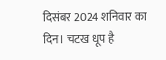दिसंबर 2024 शनिवार का दिन। चटख धूप है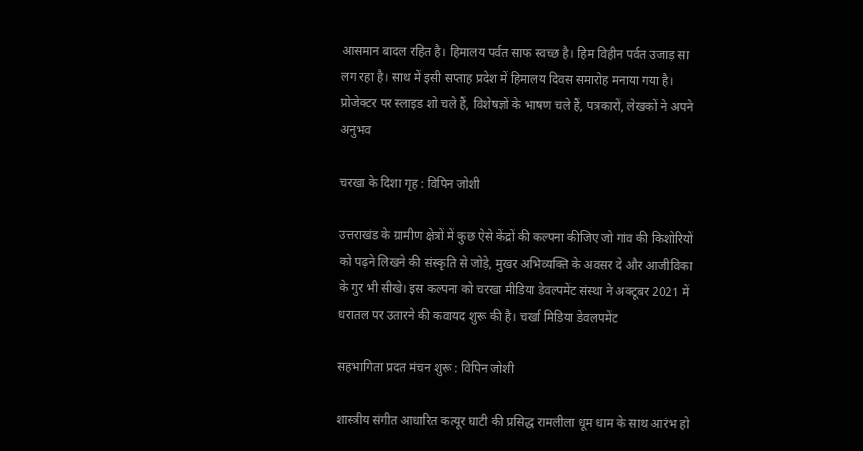आसमान बादल रहित है। हिमालय पर्वत साफ स्वच्छ है। हिम विहीन पर्वत उजाड़ सा लग रहा है। साथ में इसी सप्ताह प्रदेश में हिमालय दिवस समारोह मनाया गया है। प्रोजेक्टर पर स्लाइड शो चले हैं, विशेषज्ञों के भाषण चले हैं, पत्रकारों, लेखकों ने अपने अनुभव

चरखा के दिशा गृह : विपिन जोशी

उत्तराखंड के ग्रामीण क्षेत्रों में कुछ ऐसे केंद्रों की कल्पना कीजिए जो गांव की किशोरियों को पढ़ने लिखने की संस्कृति से जोड़े, मुखर अभिव्यक्ति के अवसर दे और आजीविका के गुर भी सीखे। इस कल्पना को चरखा मीडिया डेवल्पमेंट संस्था ने अक्टूबर 2021 में धरातल पर उतारने की कवायद शुरू की है। चर्खा मिडिया डेवलपमेंट

सहभागिता प्रदत मंचन शुरू : विपिन जोशी

शास्त्रीय संगीत आधारित कत्यूर घाटी की प्रसिद्ध रामलीला धूम धाम के साथ आरंभ हो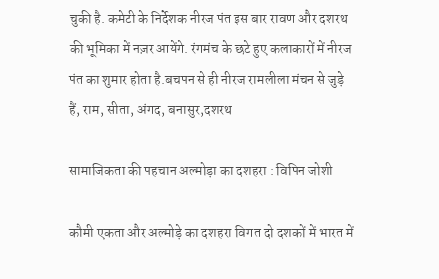चुकी है. कमेटी के निर्देशक नीरज पंत इस बार रावण और दशरथ की भूमिका में नज़र आयेंगे. रंगमंच के छटे हुए कलाकारों में नीरज पंत का शुमार होता है.बचपन से ही नीरज रामलीला मंचन से जुड़े हैं, राम, सीता, अंगद, बनासुर,दशरथ

सामाजिकता की पहचान अल्मोड़ा का दशहरा : विपिन जोशी

कौमी एकता और अल्मोड़े का दशहरा विगत दो दशकों में भारत में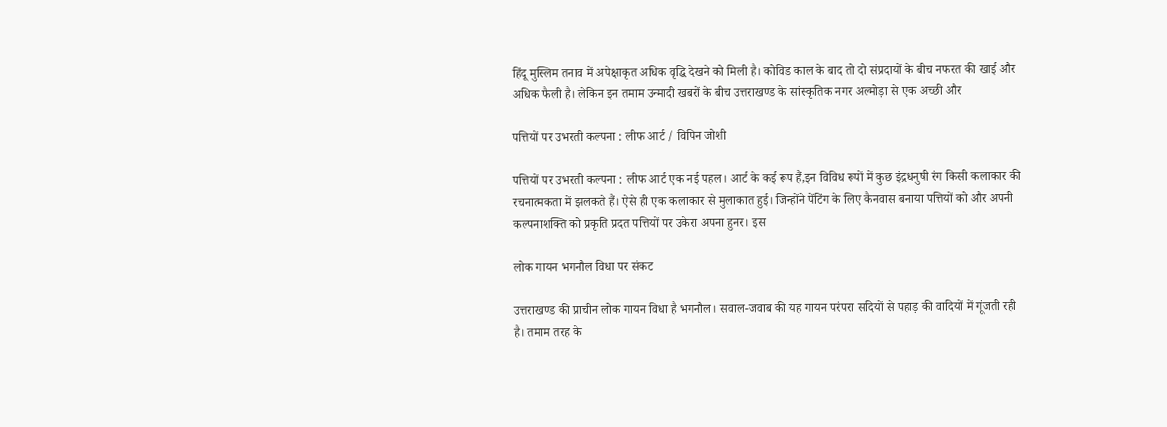हिंदू मुस्लिम तनाव में अपेक्षाकृत अधिक वृद्धि देखने को मिली है। कोविड काल के बाद तो दो संप्रदायों के बीच नफरत की खाई और अधिक फैली है। लेकिन इन तमाम उन्मादी खबरों के बीच उत्तराखण्ड के सांस्कृतिक नगर अल्मोड़ा से एक अच्छी और

पत्तियों पर उभरती कल्पना : लीफ आर्ट / विपिन जोशी

पत्तियों पर उभरती कल्पना : लीफ आर्ट एक नई पहल। आर्ट के कई रूप हैं,इन विविध रूपों में कुछ इंद्रधनुषी रंग किसी कलाकार की रचनात्मकता में झलकते हैं। ऐसे ही एक कलाकार से मुलाकात हुई। जिन्होंने पेंटिंग के लिए कैनवास बनाया पत्तियों को और अपनी कल्पनाशक्ति को प्रकृति प्रदत पत्तियों पर उकेरा अपना हुनर। इस

लोक गायन भगनौल विधा पर संकट

उत्तराखण्ड की प्राचीन लोक गायन विधा है भगनौल। सवाल-जवाब की यह गायन परंपरा सदियों से पहाड़ की वादियों में गूंजती रही है। तमाम तरह के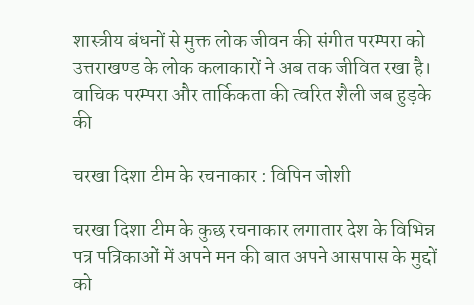शास्त्रीय बंधनों से मुक्त लोक जीवन की संगीत परम्परा को उत्तराखण्ड के लोक कलाकारों ने अब तक जीवित रखा है। वाचिक परम्परा और तार्किकता की त्वरित शैली जब हुड़के की

चरखा दिशा टीम के रचनाकार : विपिन जोशी

चरखा दिशा टीम के कुछ रचनाकार लगातार देश के विभिन्न पत्र पत्रिकाओं में अपने मन की बात अपने आसपास के मुद्दों को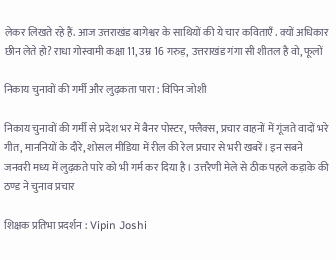लेकर लिखते रहे हैं. आज उत्तराखंड बागेश्वर के साथियों की ये चार कविताएँ . क्यों अधिकार छीन लेते हो? राधा गोस्वामी कक्षा 11, उम्र 16 गरुड़, उत्तराखंड गंगा सी शीतल है वो, फूलों

निकाय चुनावों की गर्मी और लुढ़कता पारा : विपिन जोशी

निकाय चुनावों की गर्मी से प्रदेश भर में बैनर पोस्टर, फ्लैक्स, प्रचार वाहनों में गूंजते वादों भरे गीत, माननियों के दौरे, शोसल मीडिया में रील की रेल प्रचार से भरी खबरें। इन सबने जनवरी मध्य में लुढ़कते पारे को भी गर्म कर दिया है। उत्तरैणी मेले से ठीक पहले कड़ाके की ठण्ड ने चुनाव प्रचार

शिक्षक प्रतिभा प्रदर्शन : Vipin Joshi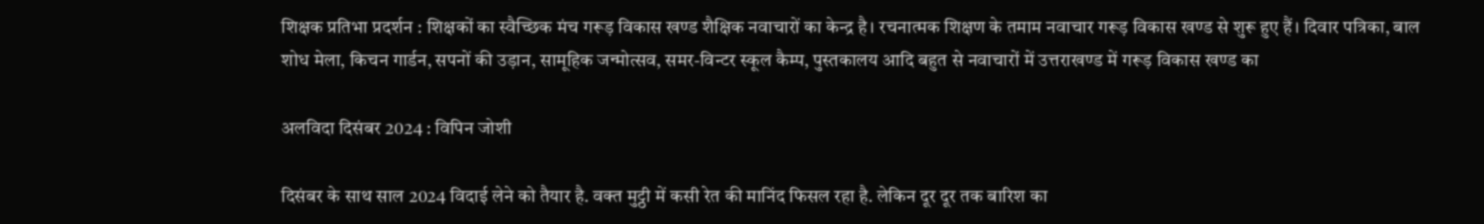शिक्षक प्रतिभा प्रदर्शन : शिक्षकों का स्वैच्छिक मंच गरूड़ विकास खण्ड शैक्षिक नवाचारों का केन्द्र है। रचनात्मक शिक्षण के तमाम नवाचार गरूड़ विकास खण्ड से शुरू हुए हैं। दिवार पत्रिका, बाल शोध मेला, किचन गार्डन, सपनों की उड़ान, सामूहिक जन्मोत्सव, समर-विन्टर स्कूल कैम्प, पुस्तकालय आदि बहुत से नवाचारों में उत्तराखण्ड में गरूड़ विकास खण्ड का

अलविदा दिसंबर 2024 : विपिन जोशी

दिसंबर के साथ साल 2024 विदाई लेने को तैयार है. वक्त मुट्ठी में कसी रेत की मानिंद फिसल रहा है. लेकिन दूर दूर तक बारिश का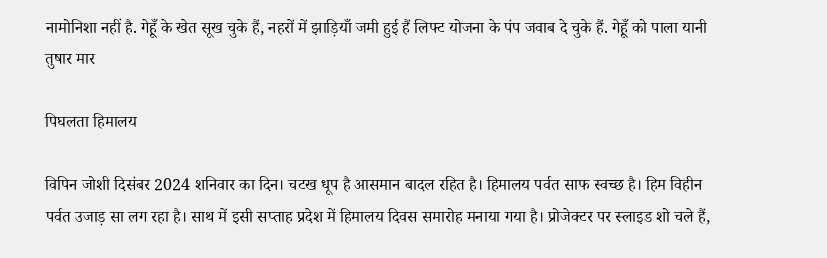नामोनिशा नहीं है. गेहूँ के खेत सूख चुके हैं, नहरों में झाड़ियाँ जमी हुई हैं लिफ्ट योजना के पंप जवाब दे चुके हैं. गेहूँ को पाला यानी तुषार मार

पिघलता हिमालय

विपिन जोशी दिसंबर 2024 शनिवार का दिन। चटख धूप है आसमान बादल रहित है। हिमालय पर्वत साफ स्वच्छ है। हिम विहीन पर्वत उजाड़ सा लग रहा है। साथ में इसी सप्ताह प्रदेश में हिमालय दिवस समारोह मनाया गया है। प्रोजेक्टर पर स्लाइड शो चले हैं,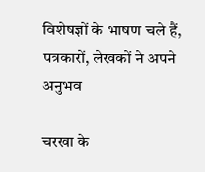विशेषज्ञों के भाषण चले हैं, पत्रकारों, लेखकों ने अपने अनुभव

चरखा के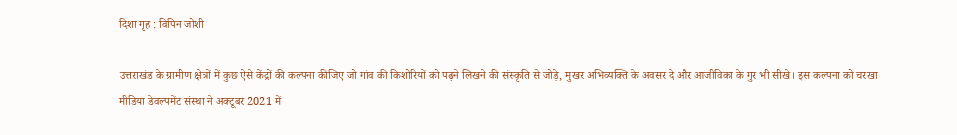दिशा गृह : विपिन जोशी

उत्तराखंड के ग्रामीण क्षेत्रों में कुछ ऐसे केंद्रों की कल्पना कीजिए जो गांव की किशोरियों को पढ़ने लिखने की संस्कृति से जोड़े, मुखर अभिव्यक्ति के अवसर दे और आजीविका के गुर भी सीखे। इस कल्पना को चरखा मीडिया डेवल्पमेंट संस्था ने अक्टूबर 2021 में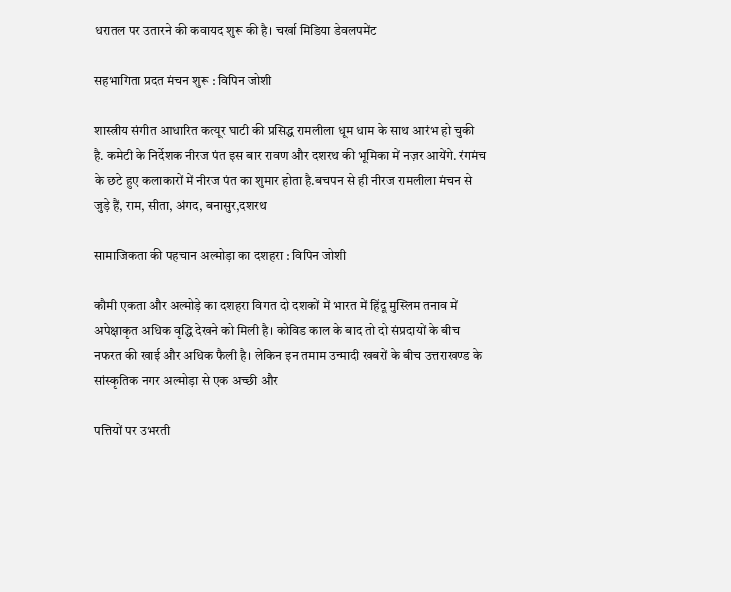धरातल पर उतारने की कवायद शुरू की है। चर्खा मिडिया डेवलपमेंट

सहभागिता प्रदत मंचन शुरू : विपिन जोशी

शास्त्रीय संगीत आधारित कत्यूर घाटी की प्रसिद्ध रामलीला धूम धाम के साथ आरंभ हो चुकी है. कमेटी के निर्देशक नीरज पंत इस बार रावण और दशरथ की भूमिका में नज़र आयेंगे. रंगमंच के छटे हुए कलाकारों में नीरज पंत का शुमार होता है.बचपन से ही नीरज रामलीला मंचन से जुड़े हैं, राम, सीता, अंगद, बनासुर,दशरथ

सामाजिकता की पहचान अल्मोड़ा का दशहरा : विपिन जोशी

कौमी एकता और अल्मोड़े का दशहरा विगत दो दशकों में भारत में हिंदू मुस्लिम तनाव में अपेक्षाकृत अधिक वृद्धि देखने को मिली है। कोविड काल के बाद तो दो संप्रदायों के बीच नफरत की खाई और अधिक फैली है। लेकिन इन तमाम उन्मादी खबरों के बीच उत्तराखण्ड के सांस्कृतिक नगर अल्मोड़ा से एक अच्छी और

पत्तियों पर उभरती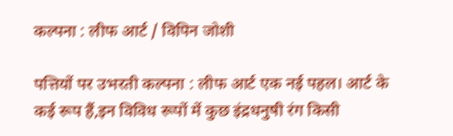कल्पना : लीफ आर्ट / विपिन जोशी

पत्तियों पर उभरती कल्पना : लीफ आर्ट एक नई पहल। आर्ट के कई रूप हैं,इन विविध रूपों में कुछ इंद्रधनुषी रंग किसी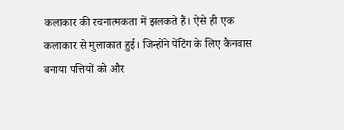कलाकार की रचनात्मकता में झलकते हैं। ऐसे ही एक कलाकार से मुलाकात हुई। जिन्होंने पेंटिंग के लिए कैनवास बनाया पत्तियों को और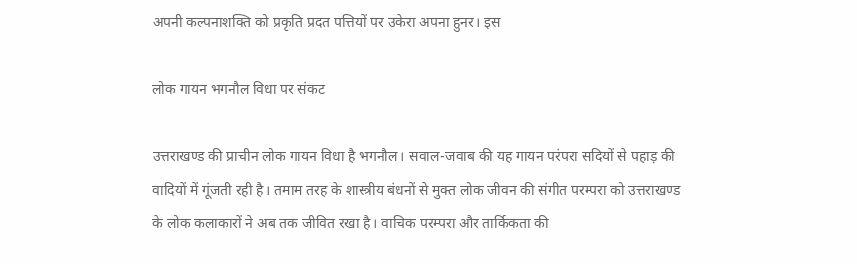अपनी कल्पनाशक्ति को प्रकृति प्रदत पत्तियों पर उकेरा अपना हुनर। इस

लोक गायन भगनौल विधा पर संकट

उत्तराखण्ड की प्राचीन लोक गायन विधा है भगनौल। सवाल-जवाब की यह गायन परंपरा सदियों से पहाड़ की वादियों में गूंजती रही है। तमाम तरह के शास्त्रीय बंधनों से मुक्त लोक जीवन की संगीत परम्परा को उत्तराखण्ड के लोक कलाकारों ने अब तक जीवित रखा है। वाचिक परम्परा और तार्किकता की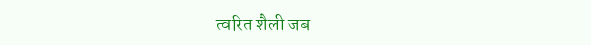त्वरित शैली जब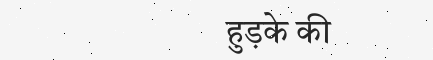हुड़के की